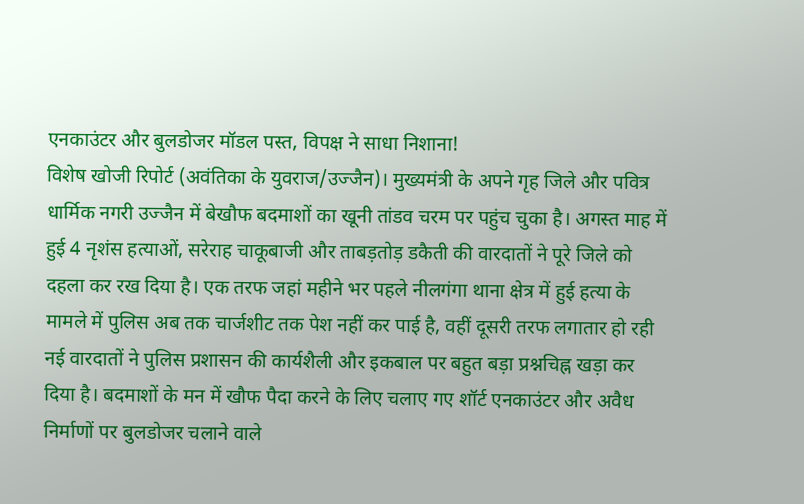एनकाउंटर और बुलडोजर मॉडल पस्त, विपक्ष ने साधा निशाना!
विशेष खोजी रिपोर्ट (अवंतिका के युवराज/उज्जैन)। मुख्यमंत्री के अपने गृह जिले और पवित्र धार्मिक नगरी उज्जैन में बेखौफ बदमाशों का खूनी तांडव चरम पर पहुंच चुका है। अगस्त माह में हुई 4 नृशंस हत्याओं, सरेराह चाकूबाजी और ताबड़तोड़ डकैती की वारदातों ने पूरे जिले को दहला कर रख दिया है। एक तरफ जहां महीने भर पहले नीलगंगा थाना क्षेत्र में हुई हत्या के मामले में पुलिस अब तक चार्जशीट तक पेश नहीं कर पाई है, वहीं दूसरी तरफ लगातार हो रही नई वारदातों ने पुलिस प्रशासन की कार्यशैली और इकबाल पर बहुत बड़ा प्रश्नचिह्न खड़ा कर दिया है। बदमाशों के मन में खौफ पैदा करने के लिए चलाए गए शॉर्ट एनकाउंटर और अवैध निर्माणों पर बुलडोजर चलाने वाले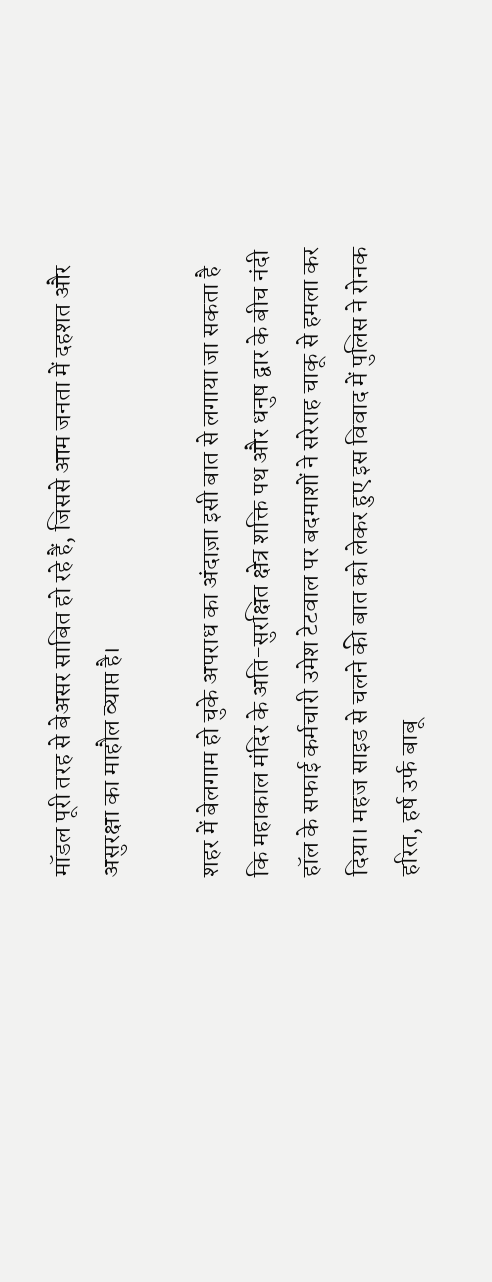मॉडल पूरी तरह से बेअसर साबित हो रहे हैं, जिससे आम जनता में दहशत और असुरक्षा का माहौल व्याप्त है।

शहर में बेलगाम हो चुके अपराध का अंदाज़ा इसी बात से लगाया जा सकता है कि महाकाल मंदिर के अति-सुरक्षित क्षेत्र शक्ति पथ और धनुष द्वार के बीच नंदी हॉल के सफाई कर्मचारी उमेश टेटवाल पर बदमाशों ने सरेराह चाकू से हमला कर दिया। महज साइड से चलने की बात को लेकर हुए इस विवाद में पुलिस ने रोनक हरित, हर्ष उर्फ बाबू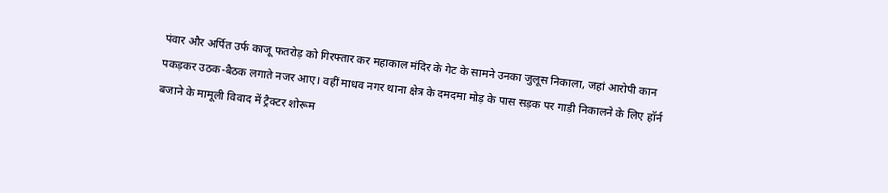पंवार और अर्पित उर्फ काजू फतरोड़ को गिरफ्तार कर महाकाल मंदिर के गेट के सामने उनका जुलूस निकाला, जहां आरोपी कान पकड़कर उठक-बैठक लगाते नजर आए। वहीं माधव नगर थाना क्षेत्र के दमदमा मोड़ के पास सड़क पर गाड़ी निकालने के लिए हॉर्न बजाने के मामूली विवाद में ट्रैक्टर शोरूम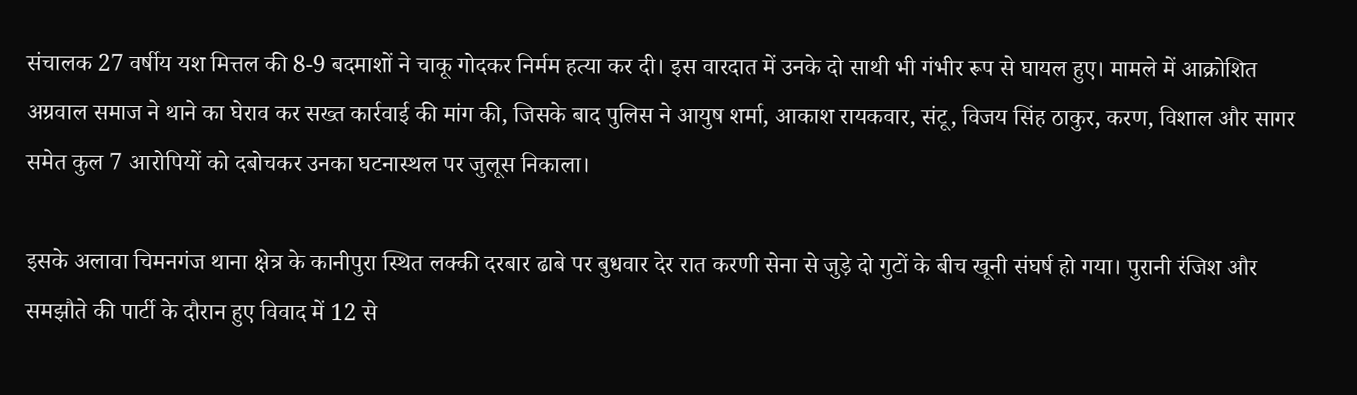संचालक 27 वर्षीय यश मित्तल की 8-9 बदमाशों ने चाकू गोदकर निर्मम हत्या कर दी। इस वारदात में उनके दो साथी भी गंभीर रूप से घायल हुए। मामले में आक्रोशित अग्रवाल समाज ने थाने का घेराव कर सख्त कार्रवाई की मांग की, जिसके बाद पुलिस ने आयुष शर्मा, आकाश रायकवार, संटू, विजय सिंह ठाकुर, करण, विशाल और सागर समेत कुल 7 आरोपियों को दबोचकर उनका घटनास्थल पर जुलूस निकाला।

इसके अलावा चिमनगंज थाना क्षेत्र के कानीपुरा स्थित लक्की दरबार ढाबे पर बुधवार देर रात करणी सेना से जुड़े दो गुटों के बीच खूनी संघर्ष हो गया। पुरानी रंजिश और समझौते की पार्टी के दौरान हुए विवाद में 12 से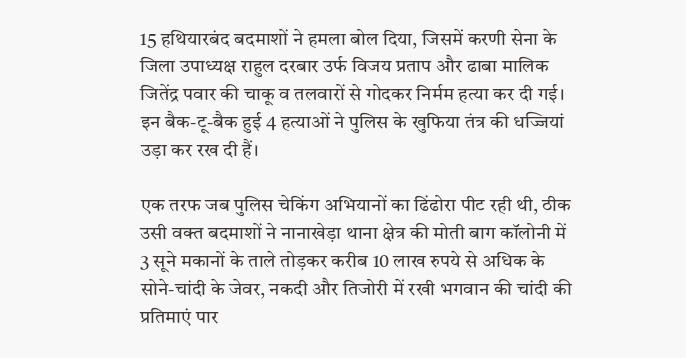15 हथियारबंद बदमाशों ने हमला बोल दिया, जिसमें करणी सेना के जिला उपाध्यक्ष राहुल दरबार उर्फ विजय प्रताप और ढाबा मालिक जितेंद्र पवार की चाकू व तलवारों से गोदकर निर्मम हत्या कर दी गई। इन बैक-टू-बैक हुई 4 हत्याओं ने पुलिस के खुफिया तंत्र की धज्जियां उड़ा कर रख दी हैं।

एक तरफ जब पुलिस चेकिंग अभियानों का ढिंढोरा पीट रही थी, ठीक उसी वक्त बदमाशों ने नानाखेड़ा थाना क्षेत्र की मोती बाग कॉलोनी में 3 सूने मकानों के ताले तोड़कर करीब 10 लाख रुपये से अधिक के सोने-चांदी के जेवर, नकदी और तिजोरी में रखी भगवान की चांदी की प्रतिमाएं पार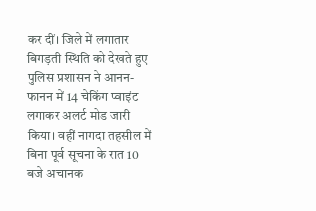कर दीं। जिले में लगातार बिगड़ती स्थिति को देखते हुए पुलिस प्रशासन ने आनन-फानन में 14 चेकिंग प्वाइंट लगाकर अलर्ट मोड जारी किया। वहीं नागदा तहसील में बिना पूर्व सूचना के रात 10 बजे अचानक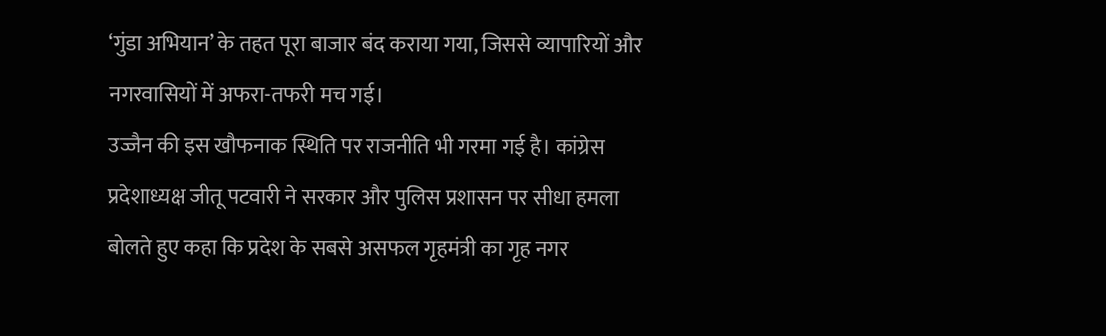‘गुंडा अभियान’ के तहत पूरा बाजार बंद कराया गया, जिससे व्यापारियों और नगरवासियों में अफरा-तफरी मच गई।
उज्जैन की इस खौफनाक स्थिति पर राजनीति भी गरमा गई है। कांग्रेस प्रदेशाध्यक्ष जीतू पटवारी ने सरकार और पुलिस प्रशासन पर सीधा हमला बोलते हुए कहा कि प्रदेश के सबसे असफल गृहमंत्री का गृह नगर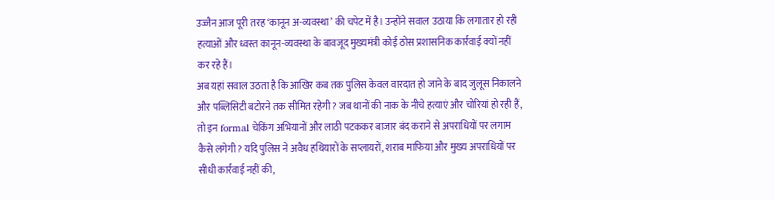उज्जैन आज पूरी तरह ‘कानून अ-व्यवस्था’ की चपेट में है। उन्होंने सवाल उठाया कि लगातार हो रही हत्याओं और ध्वस्त कानून-व्यवस्था के बावजूद मुख्यमंत्री कोई ठोस प्रशासनिक कार्रवाई क्यों नहीं कर रहे हैं।
अब यहां सवाल उठता है कि आखिर कब तक पुलिस केवल वारदात हो जाने के बाद जुलूस निकालने और पब्लिसिटी बटोरने तक सीमित रहेगी? जब थानों की नाक के नीचे हत्याएं और चोरियां हो रही हैं, तो इन formal चेकिंग अभियानों और लाठी पटककर बाजार बंद कराने से अपराधियों पर लगाम कैसे लगेगी? यदि पुलिस ने अवैध हथियारों के सप्लायरों, शराब माफिया और मुख्य अपराधियों पर सीधी कार्रवाई नहीं की,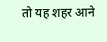तो यह शहर आने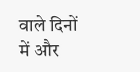वाले दिनों में और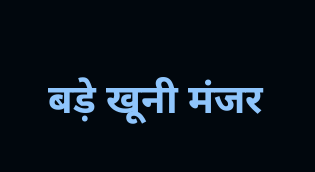बड़े खूनी मंजर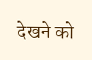देखने को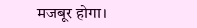मजबूर होगा।